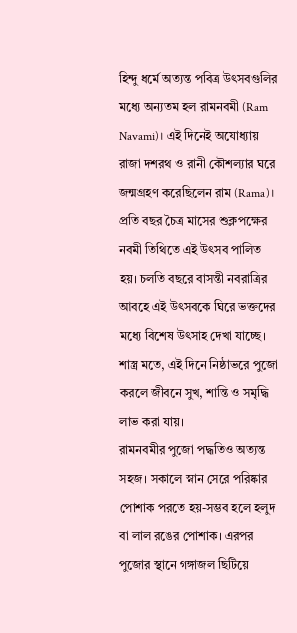হিন্দু ধর্মে অত্যন্ত পবিত্র উৎসবগুলির মধ্যে অন্যতম হল রামনবমী (Ram Navami)। এই দিনেই অযোধ্যায় রাজা দশরথ ও রানী কৌশল্যার ঘরে জন্মগ্রহণ করেছিলেন রাম (Rama)। প্রতি বছর চৈত্র মাসের শুক্লপক্ষের নবমী তিথিতে এই উৎসব পালিত হয়। চলতি বছরে বাসন্তী নবরাত্রির আবহে এই উৎসবকে ঘিরে ভক্তদের মধ্যে বিশেষ উৎসাহ দেখা যাচ্ছে। শাস্ত্র মতে, এই দিনে নিষ্ঠাভরে পুজো করলে জীবনে সুখ, শান্তি ও সমৃদ্ধি লাভ করা যায়।
রামনবমীর পুজো পদ্ধতিও অত্যন্ত সহজ। সকালে স্নান সেরে পরিষ্কার পোশাক পরতে হয়-সম্ভব হলে হলুদ বা লাল রঙের পোশাক। এরপর পুজোর স্থানে গঙ্গাজল ছিটিয়ে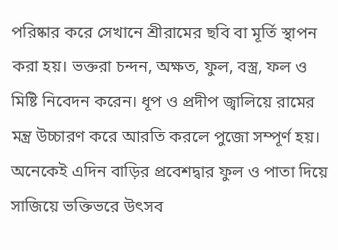পরিষ্কার করে সেখানে শ্রীরামের ছবি বা মূর্তি স্থাপন করা হয়। ভক্তরা চন্দন, অক্ষত, ফুল, বস্ত্র, ফল ও মিষ্টি নিবেদন করেন। ধূপ ও প্রদীপ জ্বালিয়ে রামের মন্ত্র উচ্চারণ করে আরতি করলে পুজো সম্পূর্ণ হয়। অনেকেই এদিন বাড়ির প্রবেশদ্বার ফুল ও পাতা দিয়ে সাজিয়ে ভক্তিভরে উৎসব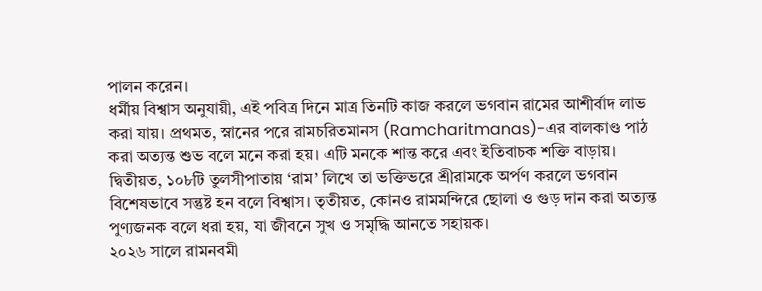পালন করেন।
ধর্মীয় বিশ্বাস অনুযায়ী, এই পবিত্র দিনে মাত্র তিনটি কাজ করলে ভগবান রামের আশীর্বাদ লাভ করা যায়। প্রথমত, স্নানের পরে রামচরিতমানস (Ramcharitmanas)-এর বালকাণ্ড পাঠ করা অত্যন্ত শুভ বলে মনে করা হয়। এটি মনকে শান্ত করে এবং ইতিবাচক শক্তি বাড়ায়। দ্বিতীয়ত, ১০৮টি তুলসীপাতায় ‘রাম’ লিখে তা ভক্তিভরে শ্রীরামকে অর্পণ করলে ভগবান বিশেষভাবে সন্তুষ্ট হন বলে বিশ্বাস। তৃতীয়ত, কোনও রামমন্দিরে ছোলা ও গুড় দান করা অত্যন্ত পুণ্যজনক বলে ধরা হয়, যা জীবনে সুখ ও সমৃদ্ধি আনতে সহায়ক।
২০২৬ সালে রামনবমী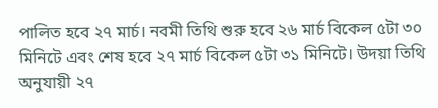পালিত হবে ২৭ মার্চ। নবমী তিথি শুরু হবে ২৬ মার্চ বিকেল ৫টা ৩০ মিনিটে এবং শেষ হবে ২৭ মার্চ বিকেল ৫টা ৩১ মিনিটে। উদয়া তিথি অনুযায়ী ২৭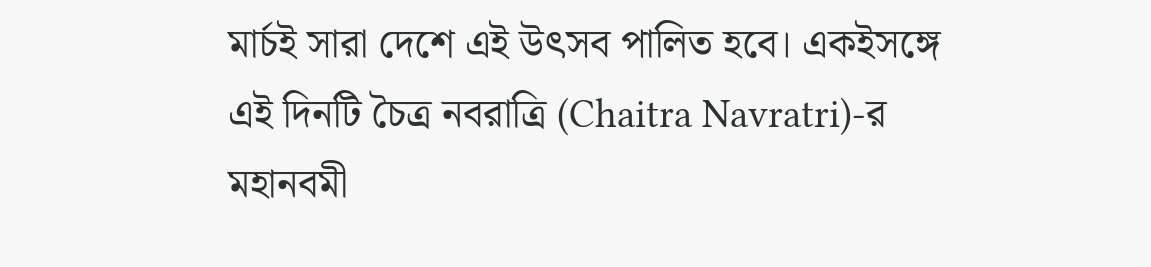মার্চই সারা দেশে এই উৎসব পালিত হবে। একইসঙ্গে এই দিনটি চৈত্র নবরাত্রি (Chaitra Navratri)-র মহানবমী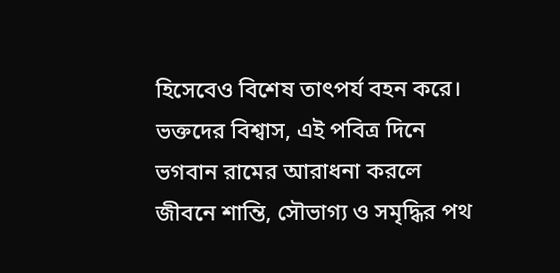হিসেবেও বিশেষ তাৎপর্য বহন করে।
ভক্তদের বিশ্বাস, এই পবিত্র দিনে ভগবান রামের আরাধনা করলে জীবনে শান্তি, সৌভাগ্য ও সমৃদ্ধির পথ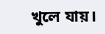খুলে যায়।